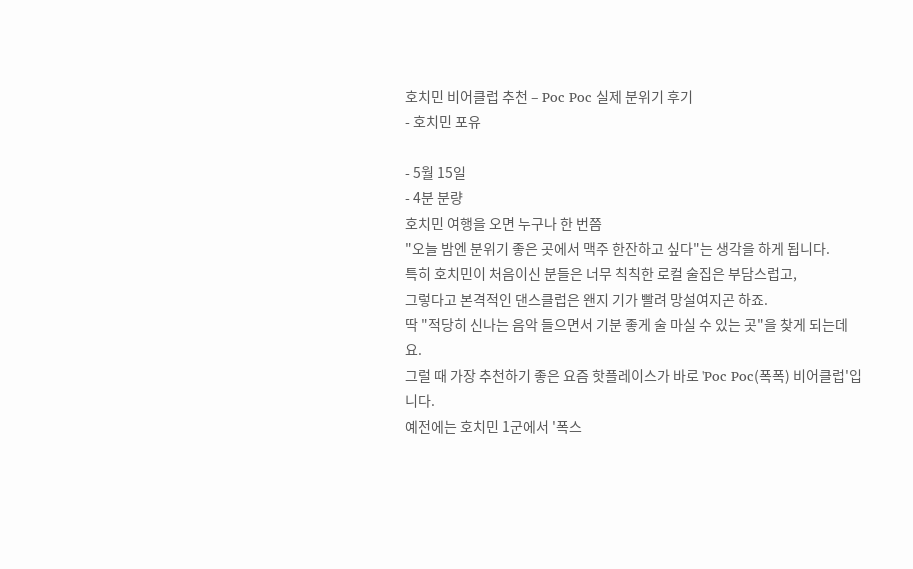호치민 비어클럽 추천 – Poc Poc 실제 분위기 후기
- 호치민 포유

- 5월 15일
- 4분 분량
호치민 여행을 오면 누구나 한 번쯤
"오늘 밤엔 분위기 좋은 곳에서 맥주 한잔하고 싶다"는 생각을 하게 됩니다.
특히 호치민이 처음이신 분들은 너무 칙칙한 로컬 술집은 부담스럽고,
그렇다고 본격적인 댄스클럽은 왠지 기가 빨려 망설여지곤 하죠.
딱 "적당히 신나는 음악 들으면서 기분 좋게 술 마실 수 있는 곳"을 찾게 되는데요.
그럴 때 가장 추천하기 좋은 요즘 핫플레이스가 바로 'Poc Poc(폭폭) 비어클럽'입니다.
예전에는 호치민 1군에서 '폭스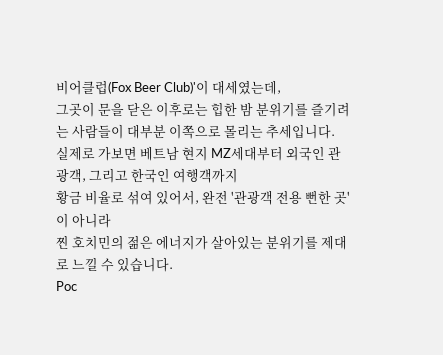비어클럽(Fox Beer Club)'이 대세였는데,
그곳이 문을 닫은 이후로는 힙한 밤 분위기를 즐기려는 사람들이 대부분 이쪽으로 몰리는 추세입니다.
실제로 가보면 베트남 현지 MZ세대부터 외국인 관광객, 그리고 한국인 여행객까지
황금 비율로 섞여 있어서, 완전 '관광객 전용 뻔한 곳'이 아니라
찐 호치민의 젊은 에너지가 살아있는 분위기를 제대로 느낄 수 있습니다.
Poc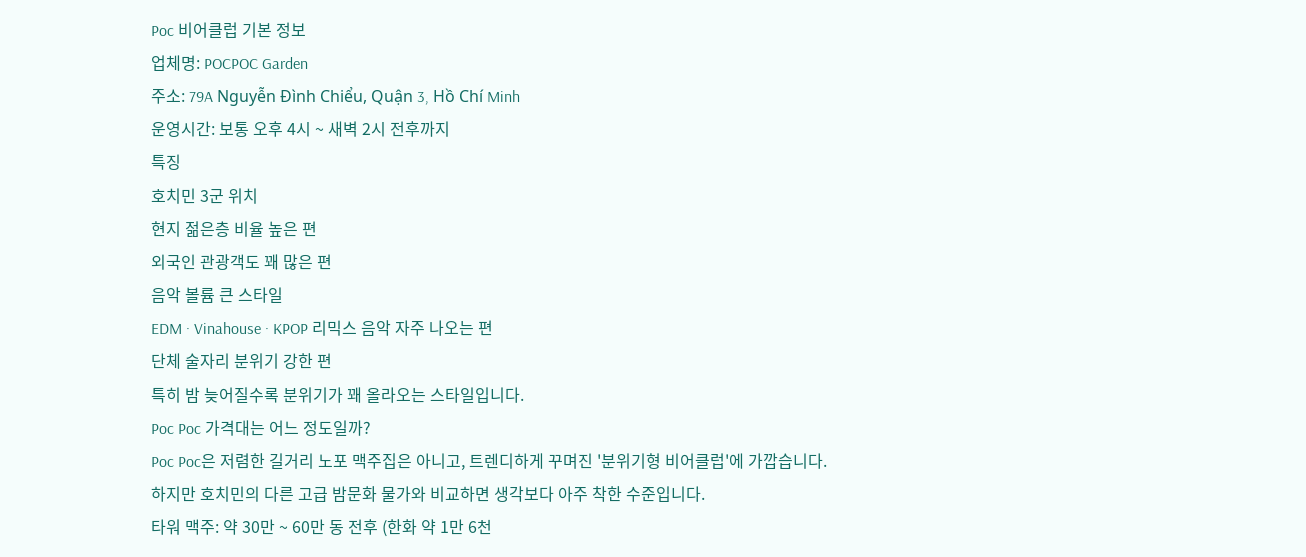Poc 비어클럽 기본 정보
업체명: POCPOC Garden
주소: 79A Nguyễn Đình Chiểu, Quận 3, Hồ Chí Minh
운영시간: 보통 오후 4시 ~ 새벽 2시 전후까지
특징
호치민 3군 위치
현지 젊은층 비율 높은 편
외국인 관광객도 꽤 많은 편
음악 볼륨 큰 스타일
EDM · Vinahouse · KPOP 리믹스 음악 자주 나오는 편
단체 술자리 분위기 강한 편
특히 밤 늦어질수록 분위기가 꽤 올라오는 스타일입니다.
Poc Poc 가격대는 어느 정도일까?
Poc Poc은 저렴한 길거리 노포 맥주집은 아니고, 트렌디하게 꾸며진 '분위기형 비어클럽'에 가깝습니다.
하지만 호치민의 다른 고급 밤문화 물가와 비교하면 생각보다 아주 착한 수준입니다.
타워 맥주: 약 30만 ~ 60만 동 전후 (한화 약 1만 6천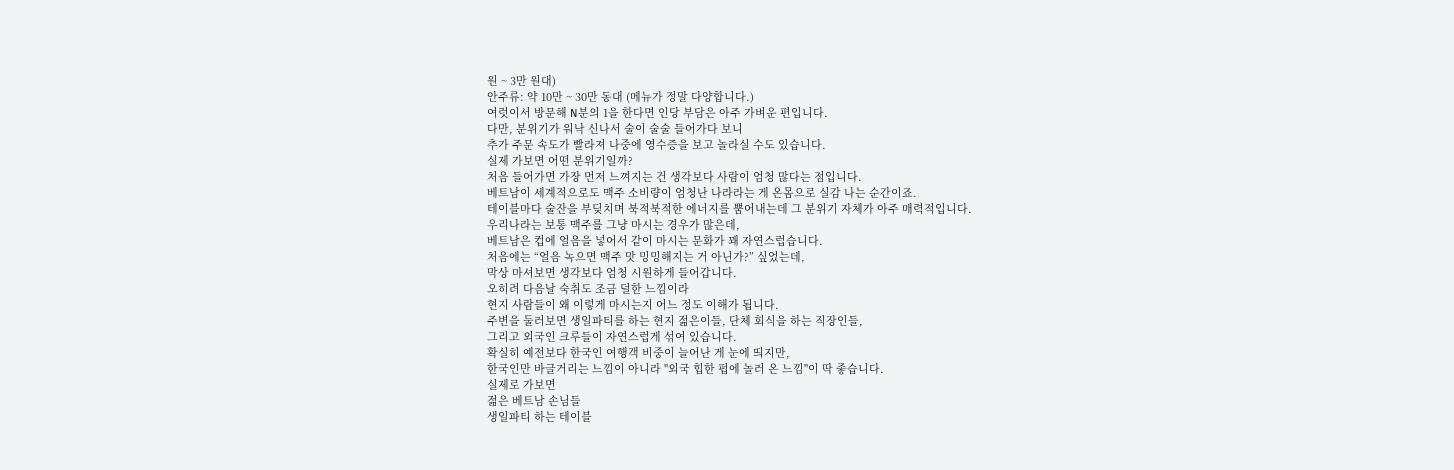원 ~ 3만 원대)
안주류: 약 10만 ~ 30만 동대 (메뉴가 정말 다양합니다.)
여럿이서 방문해 N분의 1을 한다면 인당 부담은 아주 가벼운 편입니다.
다만, 분위기가 워낙 신나서 술이 술술 들어가다 보니
추가 주문 속도가 빨라져 나중에 영수증을 보고 놀라실 수도 있습니다.
실제 가보면 어떤 분위기일까?
처음 들어가면 가장 먼저 느껴지는 건 생각보다 사람이 엄청 많다는 점입니다.
베트남이 세계적으로도 맥주 소비량이 엄청난 나라라는 게 온몸으로 실감 나는 순간이죠.
테이블마다 술잔을 부딪치며 북적북적한 에너지를 뿜어내는데 그 분위기 자체가 아주 매력적입니다.
우리나라는 보통 맥주를 그냥 마시는 경우가 많은데,
베트남은 컵에 얼음을 넣어서 같이 마시는 문화가 꽤 자연스럽습니다.
처음에는 “얼음 녹으면 맥주 맛 밍밍해지는 거 아닌가?” 싶었는데,
막상 마셔보면 생각보다 엄청 시원하게 들어갑니다.
오히려 다음날 숙취도 조금 덜한 느낌이라
현지 사람들이 왜 이렇게 마시는지 어느 정도 이해가 됩니다.
주변을 둘러보면 생일파티를 하는 현지 젊은이들, 단체 회식을 하는 직장인들,
그리고 외국인 크루들이 자연스럽게 섞여 있습니다.
확실히 예전보다 한국인 여행객 비중이 늘어난 게 눈에 띄지만,
한국인만 바글거리는 느낌이 아니라 "외국 힙한 펍에 놀러 온 느낌"이 딱 좋습니다.
실제로 가보면
젊은 베트남 손님들
생일파티 하는 테이블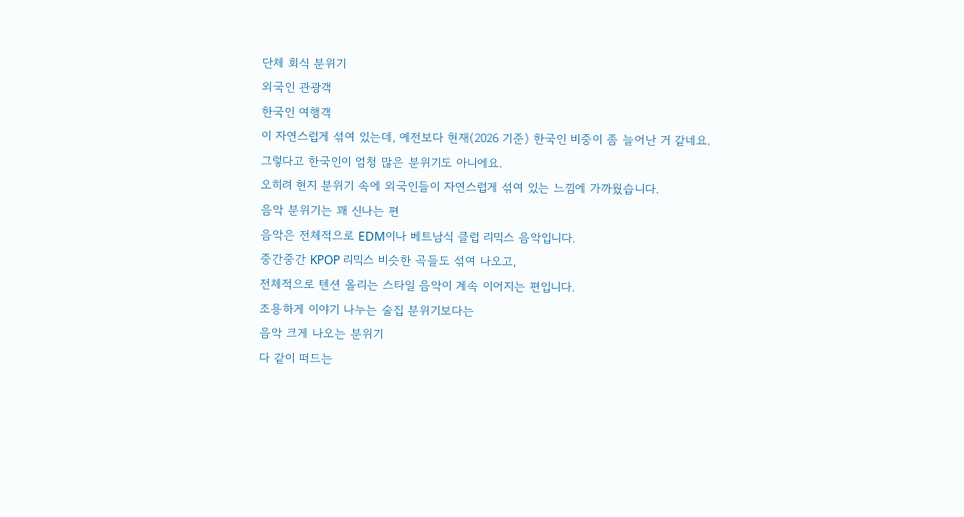단체 회식 분위기
외국인 관광객
한국인 여행객
이 자연스럽게 섞여 있는데, 예전보다 현재(2026 기준) 한국인 비중이 좀 늘어난 거 같네요.
그렇다고 한국인이 엄청 많은 분위기도 아니에요.
오히려 현지 분위기 속에 외국인들이 자연스럽게 섞여 있는 느낌에 가까웠습니다.
음악 분위기는 꽤 신나는 편
음악은 전체적으로 EDM이나 베트남식 클럽 리믹스 음악입니다.
중간중간 KPOP 리믹스 비슷한 곡들도 섞여 나오고,
전체적으로 텐션 올리는 스타일 음악이 계속 이어지는 편입니다.
조용하게 이야기 나누는 술집 분위기보다는
음악 크게 나오는 분위기
다 같이 떠드는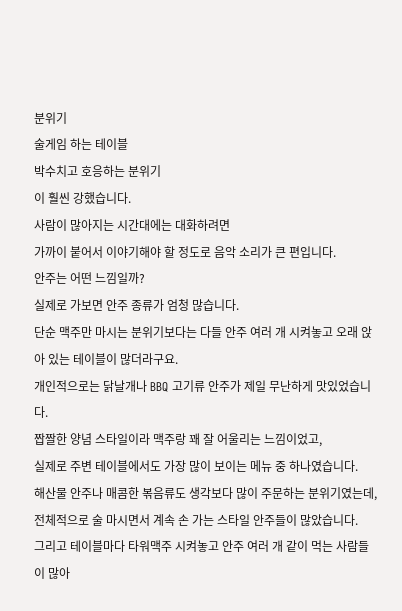분위기
술게임 하는 테이블
박수치고 호응하는 분위기
이 훨씬 강했습니다.
사람이 많아지는 시간대에는 대화하려면
가까이 붙어서 이야기해야 할 정도로 음악 소리가 큰 편입니다.
안주는 어떤 느낌일까?
실제로 가보면 안주 종류가 엄청 많습니다.
단순 맥주만 마시는 분위기보다는 다들 안주 여러 개 시켜놓고 오래 앉아 있는 테이블이 많더라구요.
개인적으로는 닭날개나 BBQ 고기류 안주가 제일 무난하게 맛있었습니다.
짭짤한 양념 스타일이라 맥주랑 꽤 잘 어울리는 느낌이었고,
실제로 주변 테이블에서도 가장 많이 보이는 메뉴 중 하나였습니다.
해산물 안주나 매콤한 볶음류도 생각보다 많이 주문하는 분위기였는데,
전체적으로 술 마시면서 계속 손 가는 스타일 안주들이 많았습니다.
그리고 테이블마다 타워맥주 시켜놓고 안주 여러 개 같이 먹는 사람들이 많아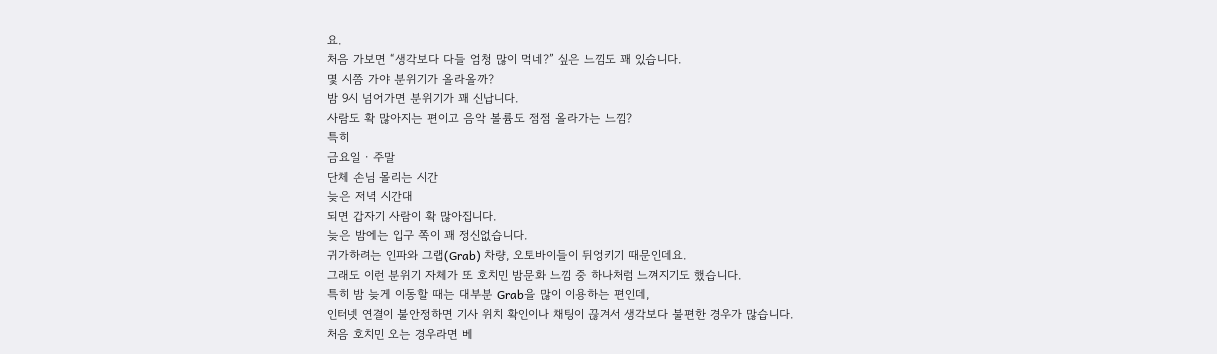요.
처음 가보면 “생각보다 다들 엄청 많이 먹네?” 싶은 느낌도 꽤 있습니다.
몇 시쯤 가야 분위기가 올라올까?
밤 9시 넘어가면 분위기가 꽤 신납니다.
사람도 확 많아지는 편이고 음악 볼륨도 점점 올라가는 느낌?
특히
금요일 · 주말
단체 손님 몰리는 시간
늦은 저녁 시간대
되면 갑자기 사람이 확 많아집니다.
늦은 밤에는 입구 쪽이 꽤 정신없습니다.
귀가하려는 인파와 그랩(Grab) 차량, 오토바이들이 뒤엉키기 때문인데요.
그래도 이런 분위기 자체가 또 호치민 밤문화 느낌 중 하나처럼 느껴지기도 했습니다.
특히 밤 늦게 이동할 때는 대부분 Grab을 많이 이용하는 편인데,
인터넷 연결이 불안정하면 기사 위치 확인이나 채팅이 끊겨서 생각보다 불편한 경우가 많습니다.
처음 호치민 오는 경우라면 베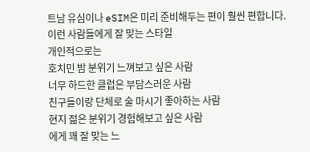트남 유심이나 eSIM은 미리 준비해두는 편이 훨씬 편합니다.
이런 사람들에게 잘 맞는 스타일
개인적으로는
호치민 밤 분위기 느껴보고 싶은 사람
너무 하드한 클럽은 부담스러운 사람
친구들이랑 단체로 술 마시기 좋아하는 사람
현지 젊은 분위기 경험해보고 싶은 사람
에게 꽤 잘 맞는 느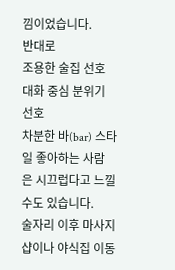낌이었습니다.
반대로
조용한 술집 선호
대화 중심 분위기 선호
차분한 바(bar) 스타일 좋아하는 사람
은 시끄럽다고 느낄 수도 있습니다.
술자리 이후 마사지샵이나 야식집 이동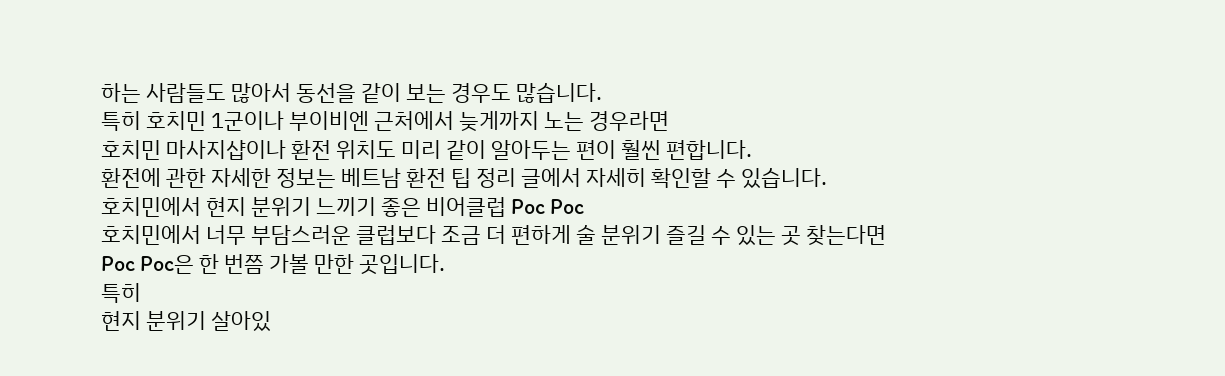하는 사람들도 많아서 동선을 같이 보는 경우도 많습니다.
특히 호치민 1군이나 부이비엔 근처에서 늦게까지 노는 경우라면
호치민 마사지샵이나 환전 위치도 미리 같이 알아두는 편이 훨씬 편합니다.
환전에 관한 자세한 정보는 베트남 환전 팁 정리 글에서 자세히 확인할 수 있습니다.
호치민에서 현지 분위기 느끼기 좋은 비어클럽 Poc Poc
호치민에서 너무 부담스러운 클럽보다 조금 더 편하게 술 분위기 즐길 수 있는 곳 찾는다면
Poc Poc은 한 번쯤 가볼 만한 곳입니다.
특히
현지 분위기 살아있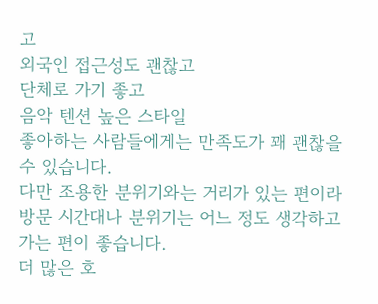고
외국인 접근성도 괜찮고
단체로 가기 좋고
음악 텐션 높은 스타일
좋아하는 사람들에게는 만족도가 꽤 괜찮을 수 있습니다.
다만 조용한 분위기와는 거리가 있는 편이라
방문 시간대나 분위기는 어느 정도 생각하고 가는 편이 좋습니다.
더 많은 호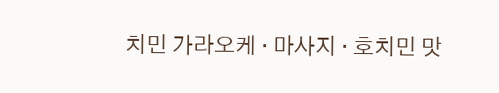치민 가라오케 · 마사지 · 호치민 맛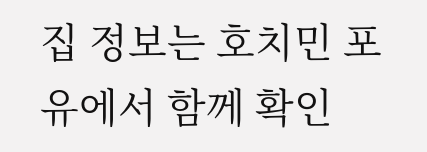집 정보는 호치민 포유에서 함께 확인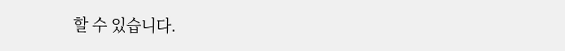할 수 있습니다.